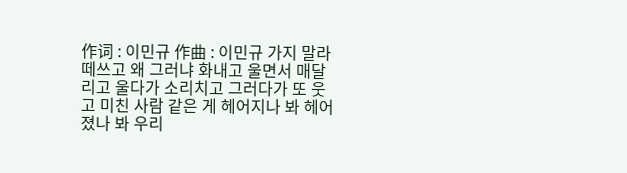作词 : 이민규 作曲 : 이민규 가지 말라 떼쓰고 왜 그러냐 화내고 울면서 매달리고 울다가 소리치고 그러다가 또 웃고 미친 사람 같은 게 헤어지나 봐 헤어졌나 봐 우리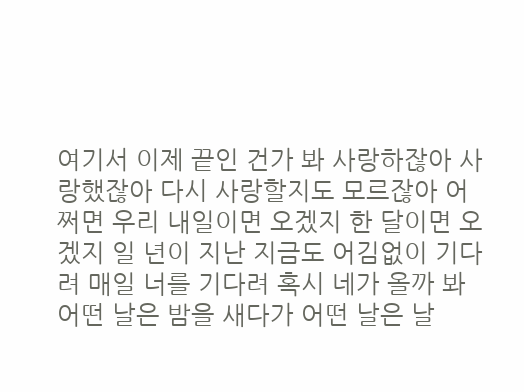여기서 이제 끝인 건가 봐 사랑하잖아 사랑했잖아 다시 사랑할지도 모르잖아 어쩌면 우리 내일이면 오겠지 한 달이면 오겠지 일 년이 지난 지금도 어김없이 기다려 매일 너를 기다려 혹시 네가 올까 봐 어떤 날은 밤을 새다가 어떤 날은 날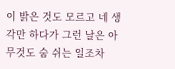이 밝은 것도 모르고 네 생각만 하다가 그런 날은 아무것도 숨 쉬는 일조차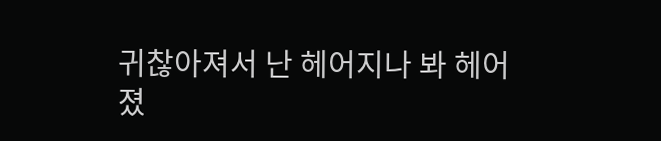귀찮아져서 난 헤어지나 봐 헤어졌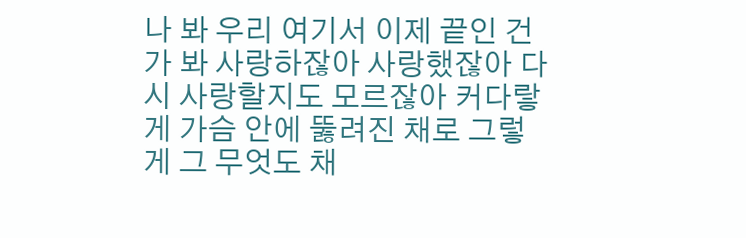나 봐 우리 여기서 이제 끝인 건가 봐 사랑하잖아 사랑했잖아 다시 사랑할지도 모르잖아 커다랗게 가슴 안에 뚫려진 채로 그렇게 그 무엇도 채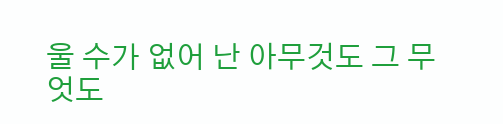울 수가 없어 난 아무것도 그 무엇도